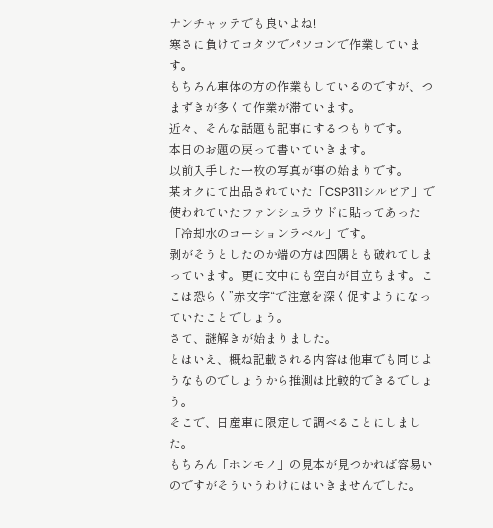ナンチャッテでも良いよね!
寒さに負けてコタツでパソコンで作業しています。
もちろん車体の方の作業もしているのですが、つまずきが多くて作業が滞ています。
近々、そんな話題も記事にするつもりです。
本日のお題の戻って書いていきます。
以前入手した一枚の写真が事の始まりです。
某オクにて出品されていた「CSP311シルビア」で使われていたファンシュラウドに貼ってあった「冷却水のコーションラベル」です。
剥がそうとしたのか端の方は四隅とも破れてしまっています。更に文中にも空白が目立ちます。ここは恐らく”赤文字“で注意を深く促すようになっていたことでしょう。
さて、謎解きが始まりました。
とはいえ、概ね記載される内容は他車でも同じようなものでしょうから推測は比較的できるでしょう。
そこで、日産車に限定して調べることにしました。
もちろん「ホンモノ」の見本が見つかれば容易いのですがそういうわけにはいきませんでした。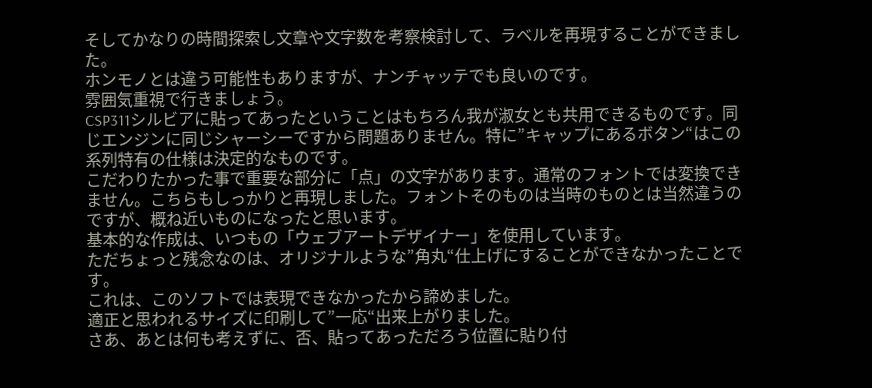そしてかなりの時間探索し文章や文字数を考察検討して、ラベルを再現することができました。
ホンモノとは違う可能性もありますが、ナンチャッテでも良いのです。
雰囲気重視で行きましょう。
CSP311シルビアに貼ってあったということはもちろん我が淑女とも共用できるものです。同じエンジンに同じシャーシーですから問題ありません。特に”キャップにあるボタン“はこの系列特有の仕様は決定的なものです。
こだわりたかった事で重要な部分に「点」の文字があります。通常のフォントでは変換できません。こちらもしっかりと再現しました。フォントそのものは当時のものとは当然違うのですが、概ね近いものになったと思います。
基本的な作成は、いつもの「ウェブアートデザイナー」を使用しています。
ただちょっと残念なのは、オリジナルような”角丸“仕上げにすることができなかったことです。
これは、このソフトでは表現できなかったから諦めました。
適正と思われるサイズに印刷して”一応“出来上がりました。
さあ、あとは何も考えずに、否、貼ってあっただろう位置に貼り付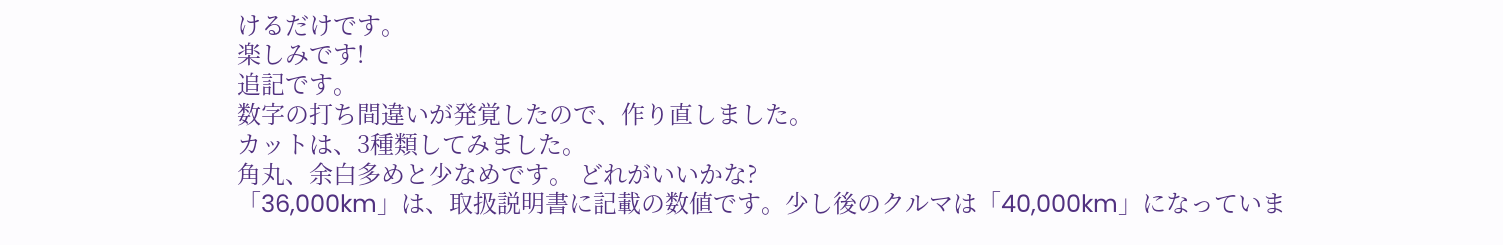けるだけです。
楽しみです!
追記です。
数字の打ち間違いが発覚したので、作り直しました。
カットは、3種類してみました。
角丸、余白多めと少なめです。 どれがいいかな?
「36,000km」は、取扱説明書に記載の数値です。少し後のクルマは「40,000km」になっていま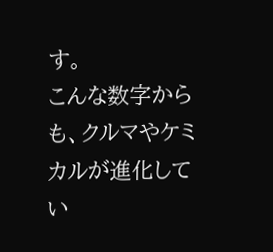す。
こんな数字からも、クルマやケミカルが進化してい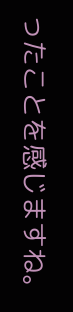ったことを感じますね。